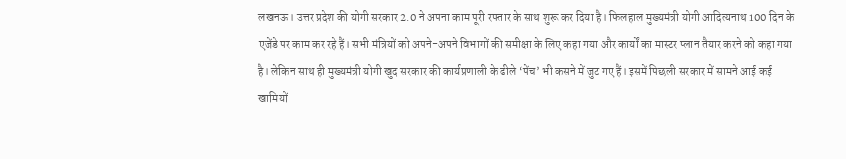लखनऊ। उत्तर प्रदेश की योगी सरकार 2.0 ने अपना काम पूरी रफ्तार के साथ शुरू कर दिया है। फिलहाल मुख्यमंत्री योगी आदित्यनाथ 100 दिन के एजेंडे पर काम कर रहे हैं। सभी मंत्रियों को अपने-अपने विभागों की समीक्षा के लिए कहा गया और कार्यों का मास्टर प्लान तैयार करने को कहा गया है। लेकिन साथ ही मुख्यमंत्री योगी खुद सरकार की कार्यप्रणाली के ढीले ‘पेंच’ भी कसने में जुट गए हैं। इसमें पिछली सरकार में सामने आई कई खामियों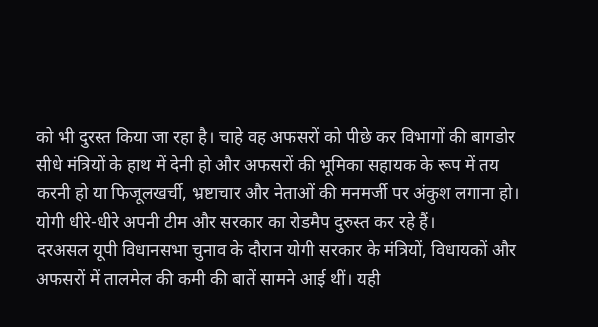को भी दुरस्त किया जा रहा है। चाहे वह अफसरों को पीछे कर विभागों की बागडोर सीधे मंत्रियों के हाथ में देनी हो और अफसरों की भूमिका सहायक के रूप में तय करनी हो या फिजूलखर्ची, भ्रष्टाचार और नेताओं की मनमर्जी पर अंकुश लगाना हो। योगी धीरे-धीरे अपनी टीम और सरकार का रोडमैप दुरुस्त कर रहे हैं।
दरअसल यूपी विधानसभा चुनाव के दौरान योगी सरकार के मंत्रियों, विधायकों और अफसरों में तालमेल की कमी की बातें सामने आई थीं। यही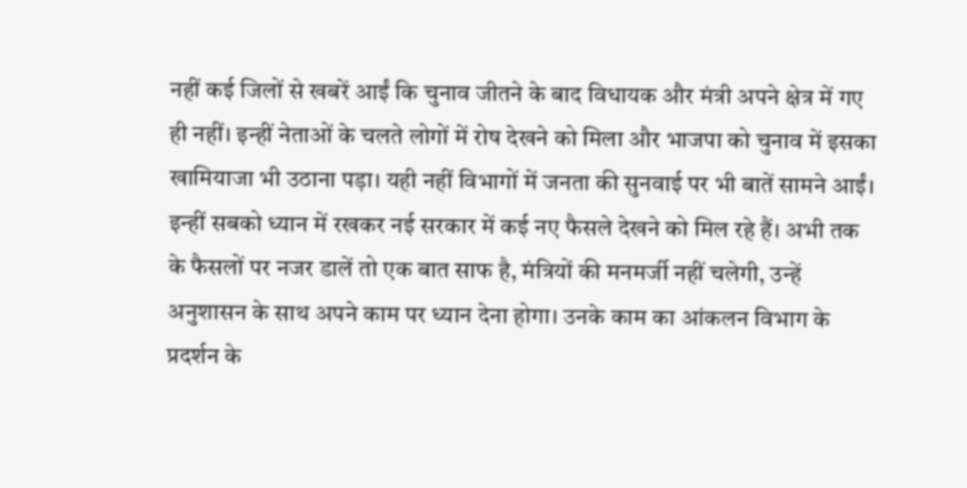नहीं कई जिलों से खबरें आईं कि चुनाव जीतने के बाद विधायक और मंत्री अपने क्षेत्र में गए ही नहीं। इन्हीं नेताओं के चलते लोगों में रोष देखने को मिला और भाजपा को चुनाव में इसका खामियाजा भी उठाना पड़ा। यही नहीं विभागों में जनता की सुनवाई पर भी बातें सामने आईं। इन्हीं सबको ध्यान में रखकर नई सरकार में कई नए फैसले देखने को मिल रहे हैं। अभी तक के फैसलों पर नजर डालें तो एक बात साफ है, मंत्रियों की मनमर्जी नहीं चलेगी, उन्हें अनुशासन के साथ अपने काम पर ध्यान देना होगा। उनके काम का आंकलन विभाग के प्रदर्शन के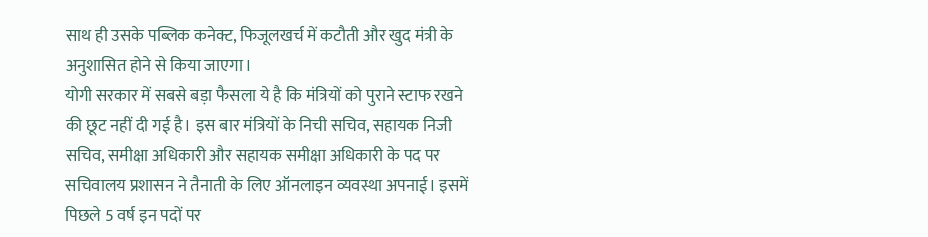साथ ही उसके पब्लिक कनेक्ट, फिजूलखर्च में कटौती और खुद मंत्री के अनुशासित होने से किया जाएगा।
योगी सरकार में सबसे बड़ा फैसला ये है कि मंत्रियों को पुराने स्टाफ रखने की छूट नहीं दी गई है। इस बार मंत्रियों के निची सचिव, सहायक निजी सचिव, समीक्षा अधिकारी और सहायक समीक्षा अधिकारी के पद पर सचिवालय प्रशासन ने तैनाती के लिए ऑनलाइन व्यवस्था अपनाई। इसमें पिछले 5 वर्ष इन पदों पर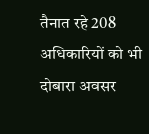तैनात रहे 208 अधिकारियों को भी दोबारा अवसर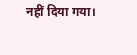नहीं दिया गया।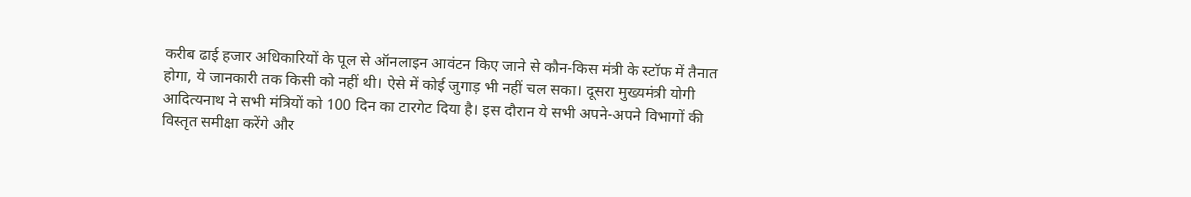करीब ढाई हजार अधिकारियों के पूल से ऑनलाइन आवंटन किए जाने से कौन-किस मंत्री के स्टॉफ में तैनात होगा, ये जानकारी तक किसी को नहीं थी। ऐसे में कोई जुगाड़ भी नहीं चल सका। दूसरा मुख्यमंत्री योगी आदित्यनाथ ने सभी मंत्रियों को 100 दिन का टारगेट दिया है। इस दौरान ये सभी अपने-अपने विभागों की विस्तृत समीक्षा करेंगे और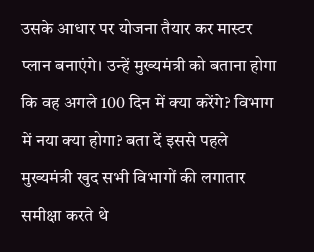उसके आधार पर योजना तैयार कर मास्टर प्लान बनाएंगे। उन्हें मुख्यमंत्री को बताना होगा कि वह अगले 100 दिन में क्या करेंगे? विभाग में नया क्या होगा? बता दें इससे पहले मुख्यमंत्री खुद सभी विभागों की लगातार समीक्षा करते थे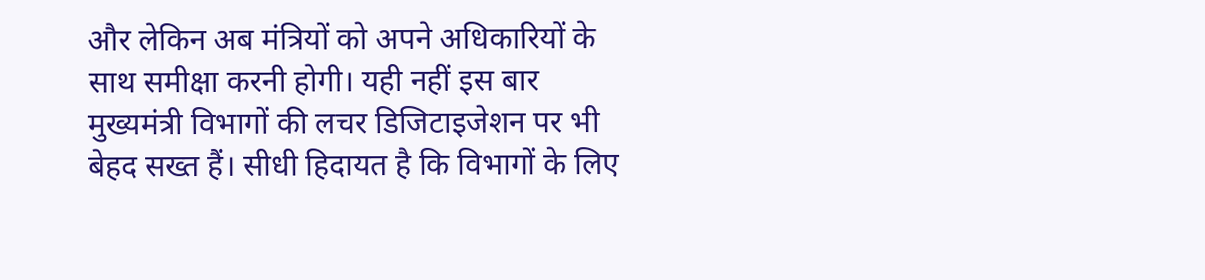और लेकिन अब मंत्रियों को अपने अधिकारियों के साथ समीक्षा करनी होगी। यही नहीं इस बार मुख्यमंत्री विभागों की लचर डिजिटाइजेशन पर भी बेहद सख्त हैं। सीधी हिदायत है कि विभागों के लिए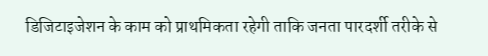डिजिटाइजेशन के काम को प्राथमिकता रहेगी ताकि जनता पारदर्शी तरीके से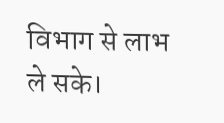विभाग से लाभ ले सके।